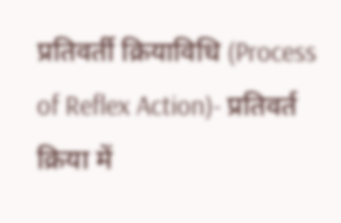प्रतिवर्ती क्रियाविधि (Process of Reflex Action)- प्रतिवर्त क्रिया में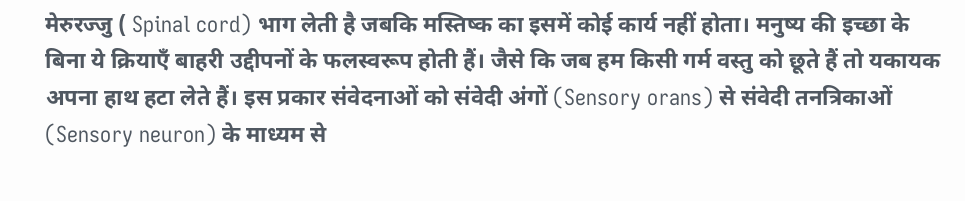मेरुरज्जु ( Spinal cord) भाग लेती है जबकि मस्तिष्क का इसमें कोई कार्य नहीं होता। मनुष्य की इच्छा के बिना ये क्रियाएँ बाहरी उद्दीपनों के फलस्वरूप होती हैं। जैसे कि जब हम किसी गर्म वस्तु को छूते हैं तो यकायक अपना हाथ हटा लेते हैं। इस प्रकार संवेदनाओं को संवेदी अंगों (Sensory orans) से संवेदी तनत्रिकाओं (Sensory neuron) के माध्यम से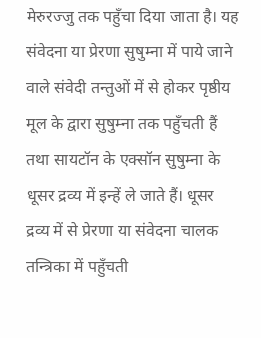मेरुरज्जु तक पहुँचा दिया जाता है। यह संवेदना या प्रेरणा सुषुम्ना में पाये जाने वाले संवेदी तन्तुओं में से होकर पृष्ठीय मूल के द्वारा सुषुम्ना तक पहुँचती हैं तथा सायटॉन के एक्सॉन सुषुम्ना के धूसर द्रव्य में इन्हें ले जाते हैं। धूसर द्रव्य में से प्रेरणा या संवेदना चालक तन्त्रिका में पहुँचती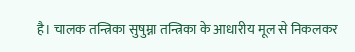है। चालक तन्त्रिका सुषुम्ना तन्त्रिका के आधारीय मूल से निकलकर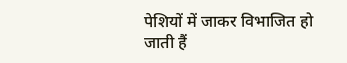पेशियों में जाकर विभाजित हो जाती हैं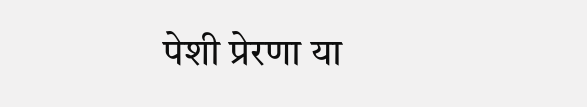पेशी प्रेरणा या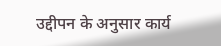उद्दीपन के अनुसार कार्य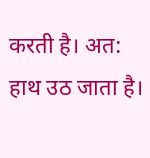करती है। अत: हाथ उठ जाता है।